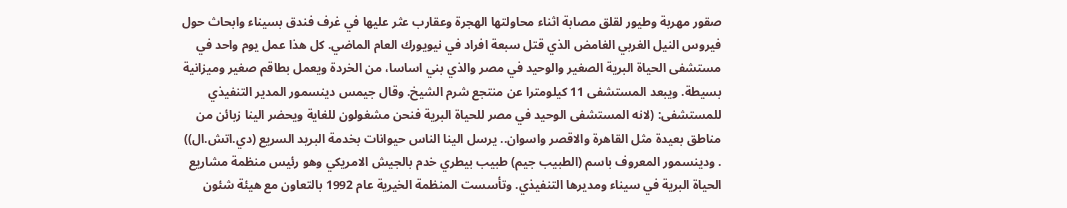صقور مهربة وطيور لقلق مصابة اثناء محاولتها الهجرة وعقارب عثر عليها في غرف فندق بسيناء وابحاث حول فيروس النيل الغربي الغامض الذي قتل سبعة افراد في نيويورك العام الماضي. كل هذا عمل يوم واحد في مستشفى الحياة البرية الصغير والوحيد في مصر والذي بني اساسا، من الخردة ويعمل بطاقم صغير وميزانية بسيطة. ويبعد المستشفى 11 كيلومترا عن منتجع شرم الشيخ. وقال جيمس دينسمور المدير التنفيذي للمستشفى: (لانه المستشفى الوحيد في مصر للحياة البرية فنحن مشغولون للغاية ويحضر الينا زبائن من مناطق بعيدة مثل القاهرة والاقصر واسوان.. يرسل الينا الناس حيوانات بخدمة البريد السريع (دي.اتش.ال)) . ودينسمور المعروف باسم (الطبيب جيم) طبيب بيطري خدم بالجيش الامريكي وهو رئيس منظمة مشاريع الحياة البرية في سيناء ومديرها التنفيذي. وتأسست المنظمة الخيرية عام 1992 بالتعاون مع هيئة شئون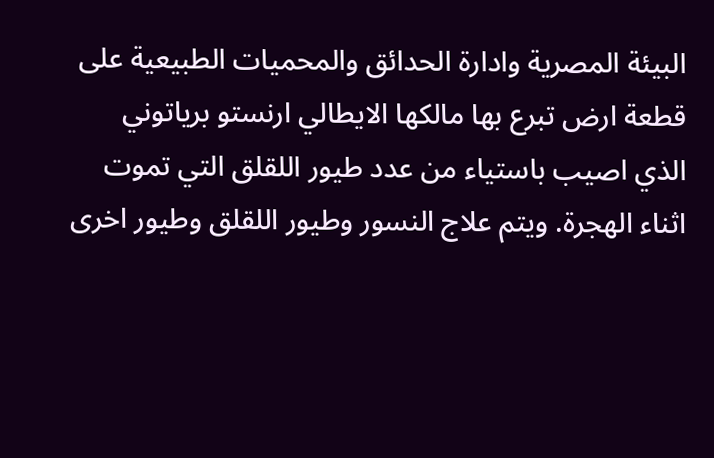البيئة المصرية وادارة الحدائق والمحميات الطبيعية على قطعة ارض تبرع بها مالكها الايطالي ارنستو برياتوني الذي اصيب باستياء من عدد طيور اللقلق التي تموت اثناء الهجرة. ويتم علاج النسور وطيور اللقلق وطيور اخرى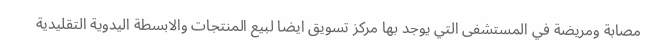مصابة ومريضة في المستشفى التي يوجد بها مركز تسويق ايضا لبيع المنتجات والابسطة اليدوية التقليدية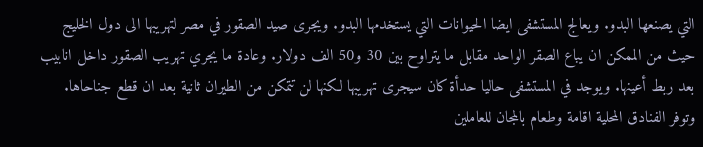التي يصنعها البدو. ويعالج المستشفى ايضا الحيوانات التي يستخدمها البدو. ويجرى صيد الصقور في مصر لتهريبها الى دول الخليج حيث من الممكن ان يباع الصقر الواحد مقابل ما يتراوح بين 30 و50 الف دولار. وعادة ما يجري تهريب الصقور داخل انابيب بعد ربط أعينها. ويوجد في المستشفى حاليا حدأة كان سيجرى تهريبها لكنها لن تتمكن من الطيران ثانية بعد ان قطع جناحاها. وتوفر الفنادق المحلية اقامة وطعام بالمجان للعاملين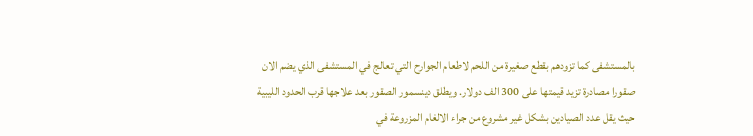بالمستشفى كما تزودهم بقطع صغيرة من اللحم لاطعام الجوارح التي تعالج في المستشفى الذي يضم الان صقورا مصادرة تزيد قيمتها على 300 الف دولار. ويطلق دينسمور الصقور بعد علاجها قرب الحدود الليبية حيث يقل عدد الصيادين بشكل غير مشروع من جراء الالغام المزروعة في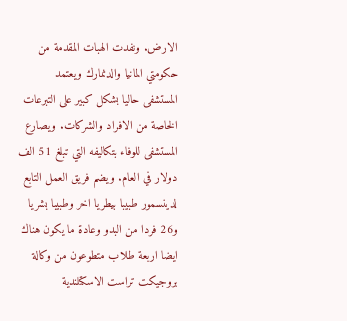الارض. ونفدت الهبات المقدمة من حكومتي المانيا والدنمارك ويعتمد المستشفى حاليا بشكل كبير على التبرعات الخاصة من الافراد والشركات. ويصارع المستشفى للوفاء بتكاليفه التي تبلغ 51 الف دولار في العام. ويضم فريق العمل التابع لدينسمور طبيبا بيطريا اخر وطبيبا بشريا و26 فردا من البدو وعادة ما يكون هناك ايضا اربعة طلاب متطوعون من وكالة بروجيكت تراست الاسكتلندية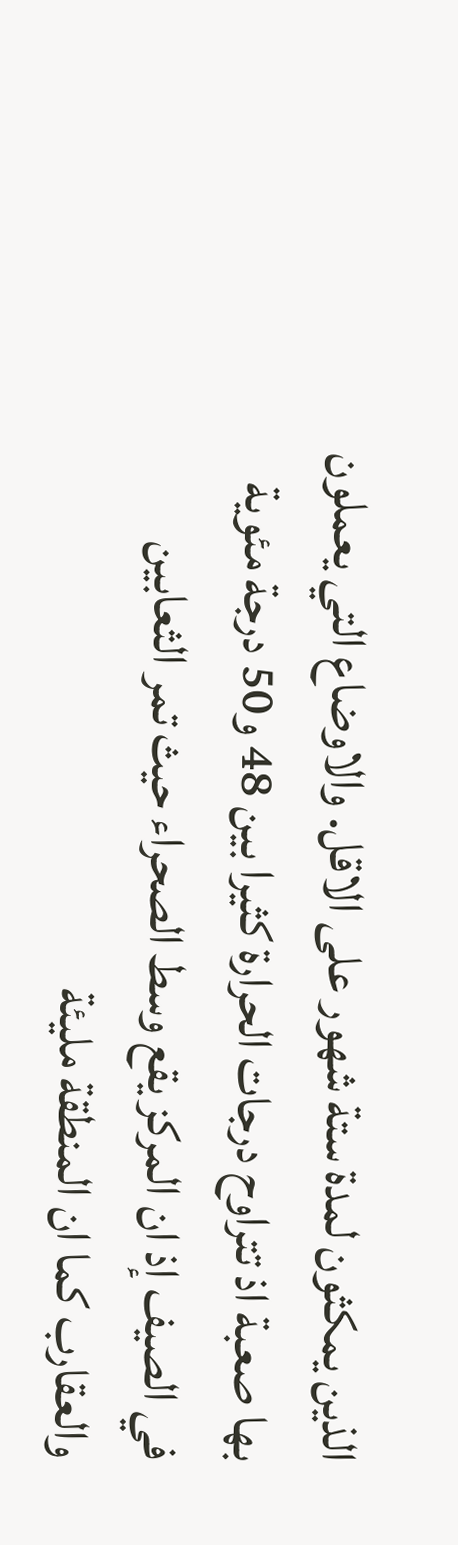الذين يمكثون لمدة ستة شهور على الاقل. والاوضاع التي يعملون بها صعبة اذ تتراوح درجات الحرارة كثيرا بين 48 و50 درجة مئوية في الصيف إذ ان المركز يقع وسط الصحراء حيث تمر الثعابين والعقارب كما ان المنطقة مليئة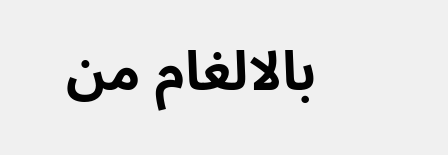بالالغام من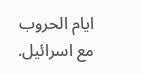ايام الحروب مع اسرائيل.